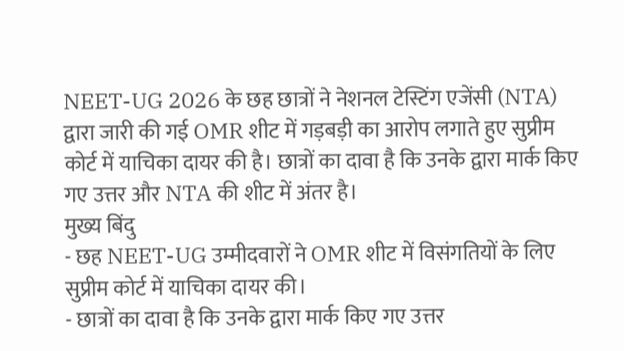NEET-UG 2026 के छह छात्रों ने नेशनल टेस्टिंग एजेंसी (NTA) द्वारा जारी की गई OMR शीट में गड़बड़ी का आरोप लगाते हुए सुप्रीम कोर्ट में याचिका दायर की है। छात्रों का दावा है कि उनके द्वारा मार्क किए गए उत्तर और NTA की शीट में अंतर है।
मुख्य बिंदु
- छह NEET-UG उम्मीदवारों ने OMR शीट में विसंगतियों के लिए सुप्रीम कोर्ट में याचिका दायर की।
- छात्रों का दावा है कि उनके द्वारा मार्क किए गए उत्तर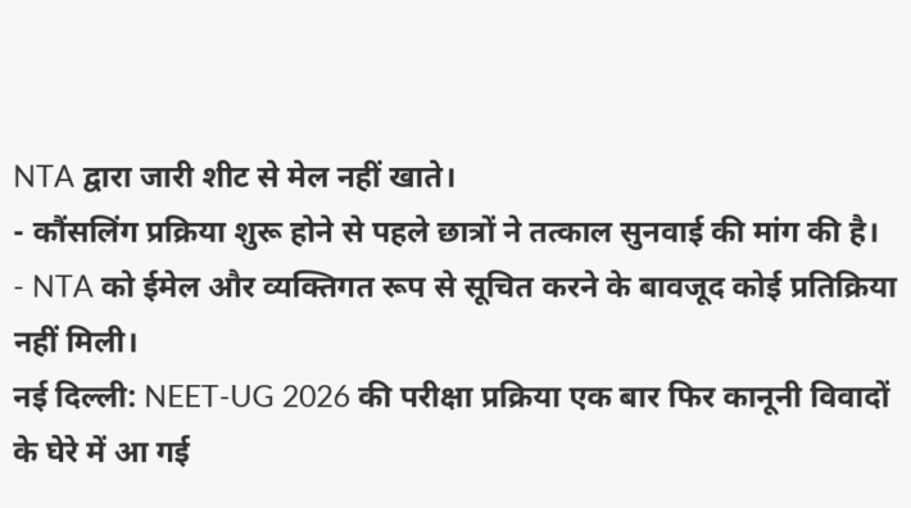NTA द्वारा जारी शीट से मेल नहीं खाते।
- कौंसलिंग प्रक्रिया शुरू होने से पहले छात्रों ने तत्काल सुनवाई की मांग की है।
- NTA को ईमेल और व्यक्तिगत रूप से सूचित करने के बावजूद कोई प्रतिक्रिया नहीं मिली।
नई दिल्ली: NEET-UG 2026 की परीक्षा प्रक्रिया एक बार फिर कानूनी विवादों के घेरे में आ गई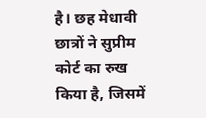है। छह मेधावी छात्रों ने सुप्रीम कोर्ट का रुख किया है, जिसमें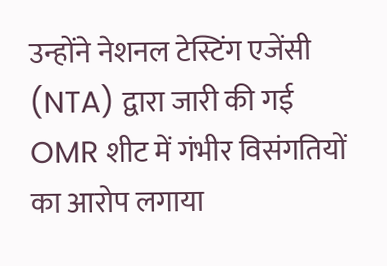उन्होंने नेशनल टेस्टिंग एजेंसी (NTA) द्वारा जारी की गई OMR शीट में गंभीर विसंगतियों का आरोप लगाया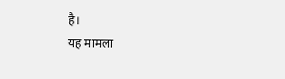है।
यह मामला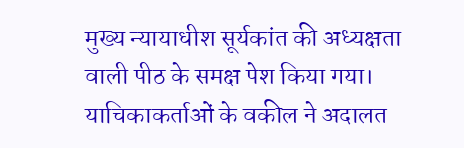मुख्य न्यायाधीश सूर्यकांत की अध्यक्षता वाली पीठ के समक्ष पेश किया गया। याचिकाकर्ताओं के वकील ने अदालत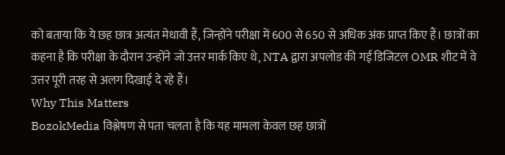को बताया कि ये छह छात्र अत्यंत मेधावी हैं, जिन्होंने परीक्षा में 600 से 650 से अधिक अंक प्राप्त किए हैं। छात्रों का कहना है कि परीक्षा के दौरान उन्होंने जो उत्तर मार्क किए थे, NTA द्वारा अपलोड की गई डिजिटल OMR शीट में वे उत्तर पूरी तरह से अलग दिखाई दे रहे हैं।
Why This Matters
BozokMedia विश्लेषण से पता चलता है कि यह मामला केवल छह छात्रों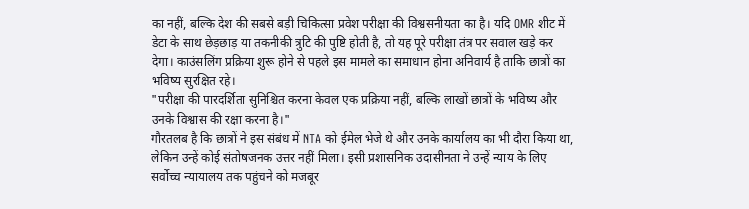का नहीं, बल्कि देश की सबसे बड़ी चिकित्सा प्रवेश परीक्षा की विश्वसनीयता का है। यदि OMR शीट में डेटा के साथ छेड़छाड़ या तकनीकी त्रुटि की पुष्टि होती है, तो यह पूरे परीक्षा तंत्र पर सवाल खड़े कर देगा। काउंसलिंग प्रक्रिया शुरू होने से पहले इस मामले का समाधान होना अनिवार्य है ताकि छात्रों का भविष्य सुरक्षित रहे।
"परीक्षा की पारदर्शिता सुनिश्चित करना केवल एक प्रक्रिया नहीं, बल्कि लाखों छात्रों के भविष्य और उनके विश्वास की रक्षा करना है।"
गौरतलब है कि छात्रों ने इस संबंध में NTA को ईमेल भेजे थे और उनके कार्यालय का भी दौरा किया था, लेकिन उन्हें कोई संतोषजनक उत्तर नहीं मिला। इसी प्रशासनिक उदासीनता ने उन्हें न्याय के लिए सर्वोच्च न्यायालय तक पहुंचने को मजबूर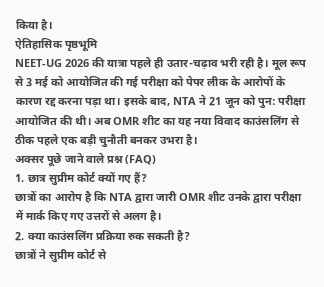किया है।
ऐतिहासिक पृष्ठभूमि
NEET-UG 2026 की यात्रा पहले ही उतार-चढ़ाव भरी रही है। मूल रूप से 3 मई को आयोजित की गई परीक्षा को पेपर लीक के आरोपों के कारण रद्द करना पड़ा था। इसके बाद, NTA ने 21 जून को पुन: परीक्षा आयोजित की थी। अब OMR शीट का यह नया विवाद काउंसलिंग से ठीक पहले एक बड़ी चुनौती बनकर उभरा है।
अक्सर पूछे जाने वाले प्रश्न (FAQ)
1. छात्र सुप्रीम कोर्ट क्यों गए हैं?
छात्रों का आरोप है कि NTA द्वारा जारी OMR शीट उनके द्वारा परीक्षा में मार्क किए गए उत्तरों से अलग है।
2. क्या काउंसलिंग प्रक्रिया रुक सकती है?
छात्रों ने सुप्रीम कोर्ट से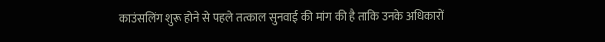काउंसलिंग शुरू होने से पहले तत्काल सुनवाई की मांग की है ताकि उनके अधिकारों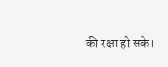की रक्षा हो सके।